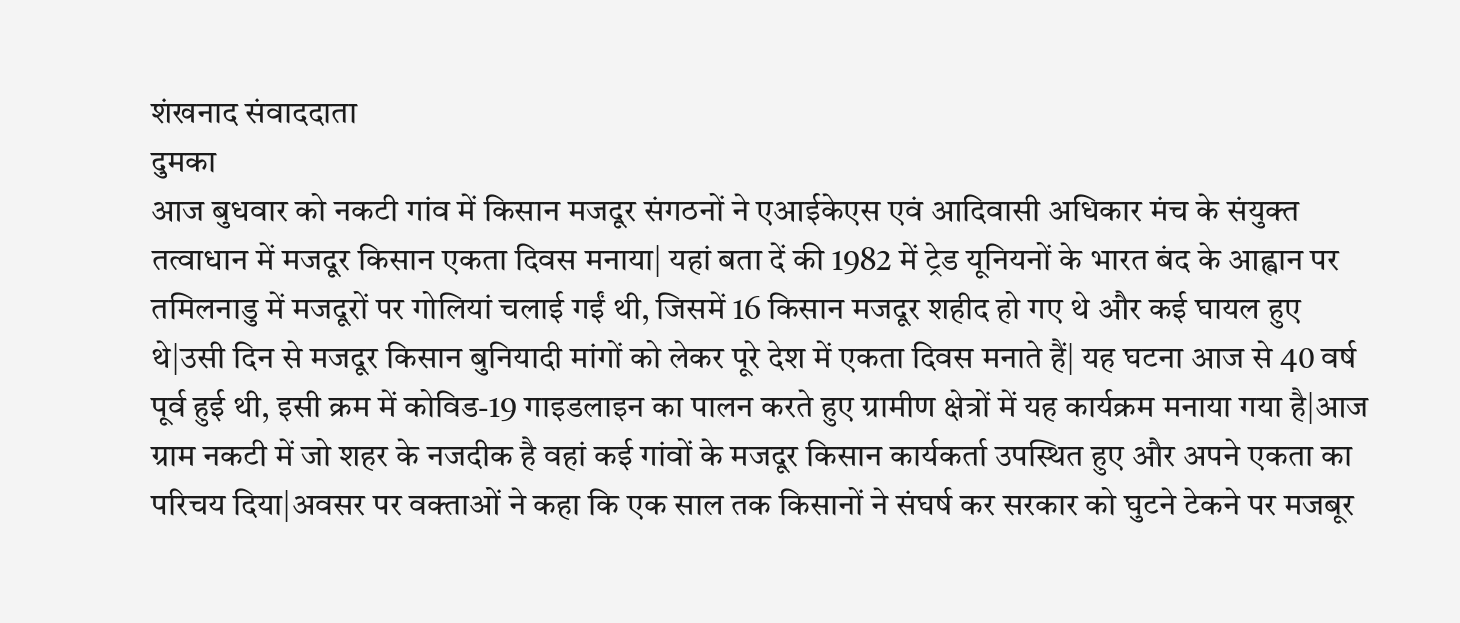शंखनाद संवाददाता
दुमका
आज बुधवार को नकटी गांव में किसान मजदूर संगठनों ने एआईकेएस एवं आदिवासी अधिकार मंच के संयुक्त तत्वाधान में मजदूर किसान एकता दिवस मनाया| यहां बता दें की 1982 में ट्रेड यूनियनों के भारत बंद के आह्वान पर तमिलनाडु में मजदूरों पर गोलियां चलाई गईं थी, जिसमें 16 किसान मजदूर शहीद हो गए थे और कई घायल हुए थे|उसी दिन से मजदूर किसान बुनियादी मांगों को लेकर पूरे देश में एकता दिवस मनाते हैं| यह घटना आज से 40 वर्ष पूर्व हुई थी, इसी क्रम में कोविड-19 गाइडलाइन का पालन करते हुए ग्रामीण क्षेत्रों में यह कार्यक्रम मनाया गया है|आज ग्राम नकटी में जो शहर के नजदीक है वहां कई गांवों के मजदूर किसान कार्यकर्ता उपस्थित हुए और अपने एकता का परिचय दिया|अवसर पर वक्ताओं ने कहा कि एक साल तक किसानों ने संघर्ष कर सरकार को घुटने टेकने पर मजबूर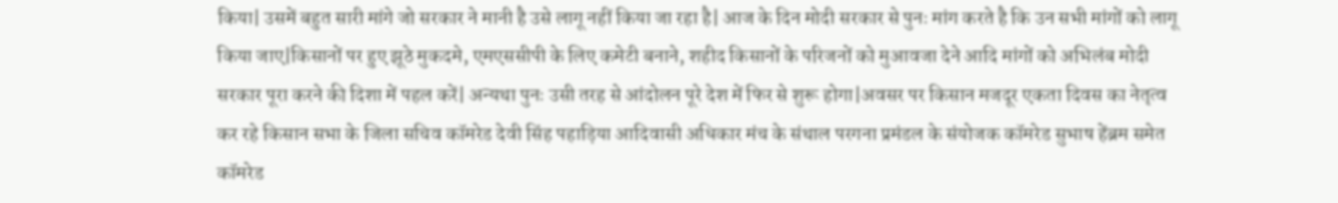किया| उसमें बहुत सारी मांगे जो सरकार ने मानी है उसे लागू नहीं किया जा रहा है| आज के दिन मोदी सरकार से पुनः मांग करते है कि उन सभी मांगों को लागू किया जाए|किसानों पर हुए झूठे मुकदमे, एमएससीपी के लिए कमेटी बनाने, शहीद किसानों के परिजनों को मुआवजा देने आदि मांगों को अभिलंब मोदी सरकार पूरा करने की दिशा में पहल करें| अन्यथा पुनः उसी तरह से आंदोलन पूरे देश में फिर से शुरू होगा|अवसर पर किसान मजदूर एकता दिवस का नेतृत्व कर रहे किसान सभा के जिला सचिव कॉमरेड देवी सिंह पहाड़िया आदिवासी अधिकार मंच के संथाल परगना प्रमंडल के संयोजक कॉमरेड सुभाष हेंब्रम समेत कॉमरेड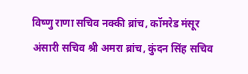विष्णु राणा सचिव नक्की ब्रांच, कॉमरेड मंसूर अंसारी सचिव श्री अमरा ब्रांच, कुंदन सिंह सचिव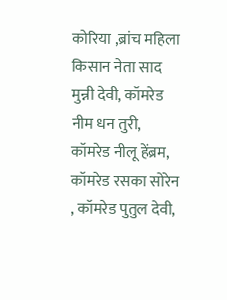कोरिया ,ब्रांच महिला किसान नेता साद मुन्नी देवी, कॉमरेड नीम धन तुरी, कॉमरेड नीलू हेंब्रम, कॉमरेड रसका सोरेन , कॉमरेड पुतुल देवी,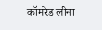कॉमरेड लीना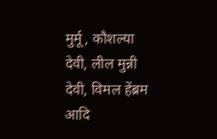मुर्मू, कौशल्या देवी, लील मुन्नी देवी, विमल हेंब्रम आदि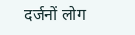दर्जनों लोग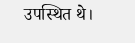उपस्थित थे।